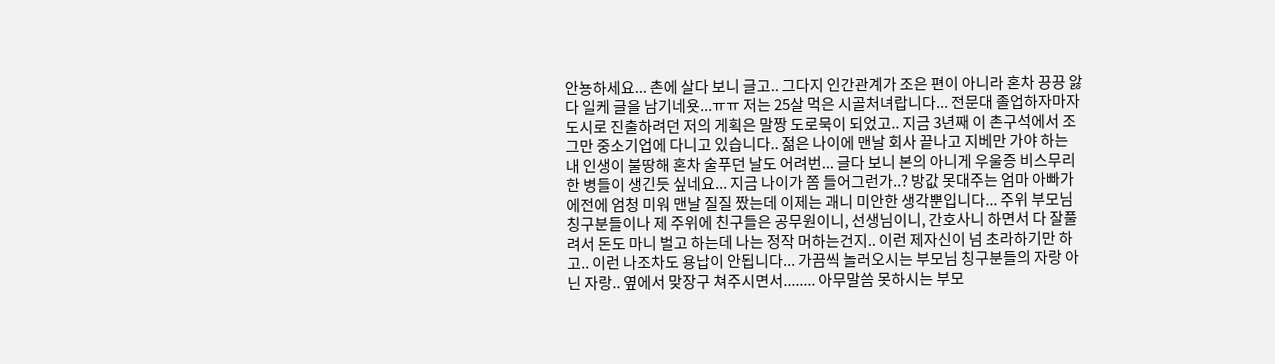안뇽하세요... 촌에 살다 보니 글고.. 그다지 인간관계가 조은 편이 아니라 혼차 끙끙 앓다 일케 글을 남기네욧...ㅠㅠ 저는 25살 먹은 시골처녀랍니다... 전문대 졸업하자마자 도시로 진출하려던 저의 게획은 말짱 도로묵이 되었고.. 지금 3년째 이 촌구석에서 조그만 중소기업에 다니고 있습니다.. 젊은 나이에 맨날 회사 끝나고 지베만 가야 하는 내 인생이 불땅해 혼차 술푸던 날도 어려번... 글다 보니 본의 아니게 우울증 비스무리 한 병들이 생긴듯 싶네요... 지금 나이가 쫌 들어그런가..? 방값 못대주는 엄마 아빠가 에전에 엄청 미워 맨날 질질 짰는데 이제는 괘니 미안한 생각뿐입니다... 주위 부모님 칭구분들이나 제 주위에 친구들은 공무원이니, 선생님이니, 간호사니 하면서 다 잘풀려서 돈도 마니 벌고 하는데 나는 정작 머하는건지.. 이런 제자신이 넘 초라하기만 하고.. 이런 나조차도 용납이 안됩니다... 가끔씩 놀러오시는 부모님 칭구분들의 자랑 아닌 자랑.. 옆에서 맞장구 쳐주시면서........ 아무말씀 못하시는 부모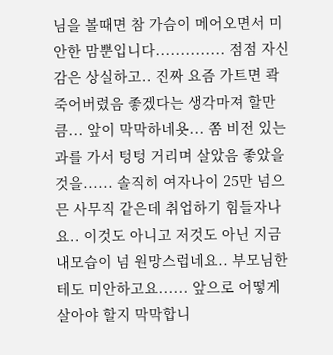님을 볼때면 참 가슴이 메어오면서 미안한 맘뿐입니다.............. 점점 자신감은 상실하고.. 진짜 요즘 가트면 콱 죽어버렸음 좋겠다는 생각마져 할만큼... 앞이 막막하네욧... 쫌 비전 있는 과를 가서 텅텅 거리며 살았음 좋았을 것을...... 솔직히 여자나이 25만 넘으믄 사무직 같은데 취업하기 힘들자나요.. 이것도 아니고 저것도 아닌 지금 내모습이 넘 원망스럽네요.. 부모님한테도 미안하고요...... 앞으로 어떻게 살아야 할지 막막합니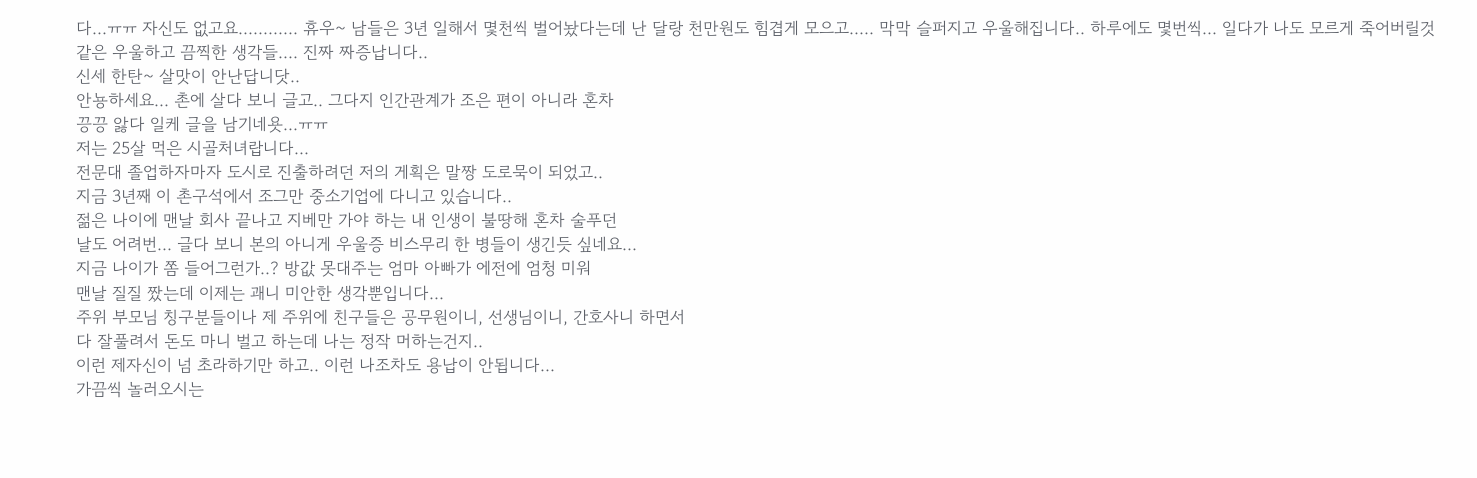다...ㅠㅠ 자신도 없고요............ 휴우~ 남들은 3년 일해서 몇천씩 벌어놨다는데 난 달랑 천만원도 힘겹게 모으고..... 막막 슬퍼지고 우울해집니다.. 하루에도 몇번씩... 일다가 나도 모르게 죽어버릴것 같은 우울하고 끔찍한 생각들.... 진짜 짜증납니다..
신세 한탄~ 살맛이 안난답니닷..
안뇽하세요... 촌에 살다 보니 글고.. 그다지 인간관계가 조은 편이 아니라 혼차
끙끙 앓다 일케 글을 남기네욧...ㅠㅠ
저는 25살 먹은 시골처녀랍니다...
전문대 졸업하자마자 도시로 진출하려던 저의 게획은 말짱 도로묵이 되었고..
지금 3년째 이 촌구석에서 조그만 중소기업에 다니고 있습니다..
젊은 나이에 맨날 회사 끝나고 지베만 가야 하는 내 인생이 불땅해 혼차 술푸던
날도 어려번... 글다 보니 본의 아니게 우울증 비스무리 한 병들이 생긴듯 싶네요...
지금 나이가 쫌 들어그런가..? 방값 못대주는 엄마 아빠가 에전에 엄청 미워
맨날 질질 짰는데 이제는 괘니 미안한 생각뿐입니다...
주위 부모님 칭구분들이나 제 주위에 친구들은 공무원이니, 선생님이니, 간호사니 하면서
다 잘풀려서 돈도 마니 벌고 하는데 나는 정작 머하는건지..
이런 제자신이 넘 초라하기만 하고.. 이런 나조차도 용납이 안됩니다...
가끔씩 놀러오시는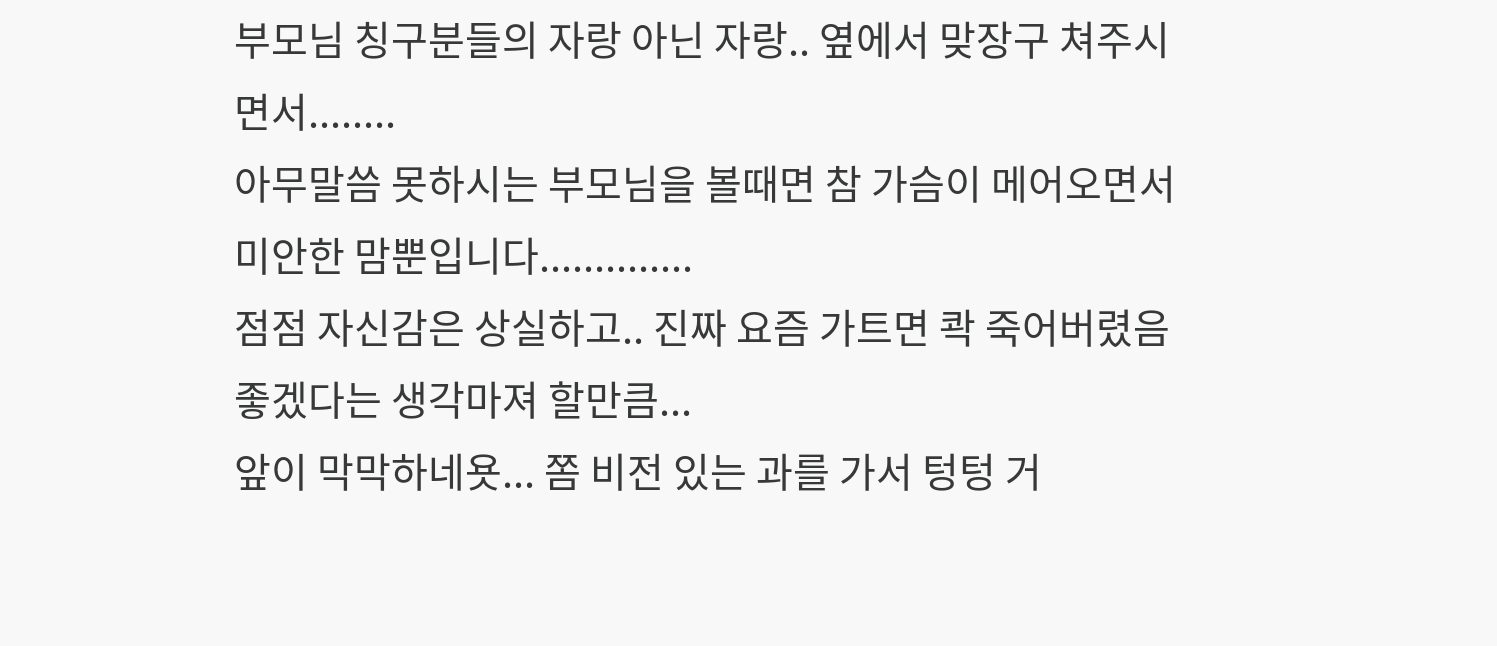부모님 칭구분들의 자랑 아닌 자랑.. 옆에서 맞장구 쳐주시면서........
아무말씀 못하시는 부모님을 볼때면 참 가슴이 메어오면서 미안한 맘뿐입니다..............
점점 자신감은 상실하고.. 진짜 요즘 가트면 콱 죽어버렸음 좋겠다는 생각마져 할만큼...
앞이 막막하네욧... 쫌 비전 있는 과를 가서 텅텅 거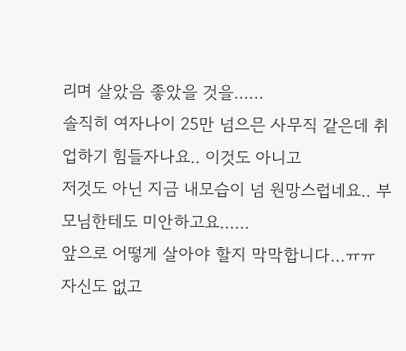리며 살았음 좋았을 것을......
솔직히 여자나이 25만 넘으믄 사무직 같은데 취업하기 힘들자나요.. 이것도 아니고
저것도 아닌 지금 내모습이 넘 원망스럽네요.. 부모님한테도 미안하고요......
앞으로 어떻게 살아야 할지 막막합니다...ㅠㅠ 자신도 없고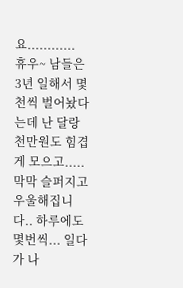요............
휴우~ 남들은 3년 일해서 몇천씩 벌어놨다는데 난 달랑 천만원도 힘겹게 모으고.....
막막 슬퍼지고 우울해집니다.. 하루에도 몇번씩... 일다가 나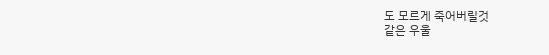도 모르게 죽어버릴것
같은 우울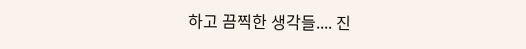하고 끔찍한 생각들.... 진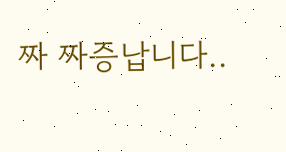짜 짜증납니다..